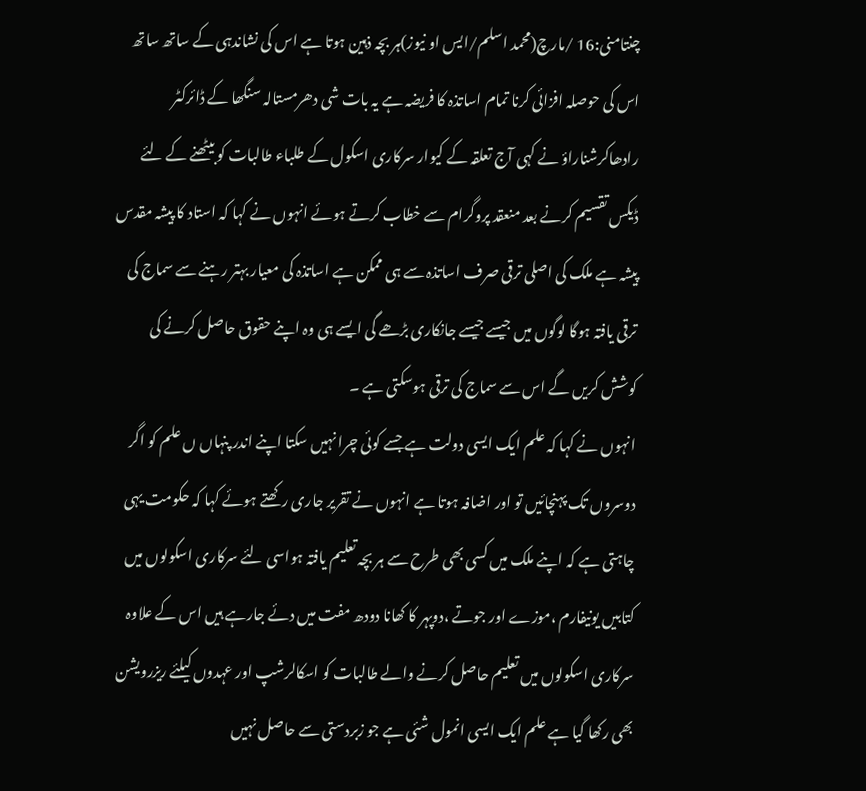چنتامنی:16 /مارچ(محمد اسلم/ایس او نیوز)ہر بچہ ذہین ہوتا ہے اس کی نشاندہی کے ساتھ ساتھ اس کی حوصلہ افزائی کرنا تمام اساتذہ کا فریضہ ہے یہ بات شی دھرمستالہ سنگھا کے ڈائرکٹر رادھاکرشناراؤ نے کہی آج تعلقہ کے کیوار سرکاری اسکول کے طلباء طالبات کو بیٹھنے کے لئے ڈیکس تقسیم کرنے بعد منعقد پروگرام سے خطاب کرتے ہوئے انہوں نے کہا کہ استاد کا پیشہ مقدس پیشہ ہے ملک کی اصلی ترقی صرف اساتذہ سے ہی ممکن ہے اساتذہ کی معیار بہتر رہنے سے سماج کی ترقی یافتہ ہوگا لوگوں میں جیسے جیسے جانکاری بڑھے گی ایسے ہی وہ اپنے حقوق حاصل کرنے کی کوشش کریں گے اس سے سماج کی ترقی ہوسکتی ہے ۔
انہوں نے کہا کہ علم ایک ایسی دولت ہے جسے کوئی چرا نہیں سکتا اپنے اندر پنہاں ں علم کو اگر دوسروں تک پہنچائیں تو اور اضافہ ہوتا ہے انہوں نے تقریر جاری رکھتے ہوئے کہا کہ حکومت یہی چاہتی ہے کہ اپنے ملک میں کسی بھی طرح سے ہر بچہ تعلیم یافتہ ہواسی لئے سرکاری اسکولوں میں کتابیں یونیفارم ،موزے اور جوتے ،دوپہر کا کھانا دودھ مفت میں دئے جارہے ہیں اس کے علاوہ سرکاری اسکولوں میں تعلیم حاصل کرنے والے طالبات کو اسکالرشپ اور عہدوں کیلئے ریزرویشن بھی رکھا گیا ہے علم ایک ایسی انمول شئی ہے جو زبردستی سے حاصل نہیں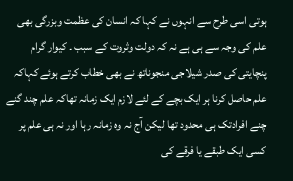ہوتی اسی طرح سے انہوں نے کہا کہ انسان کی عظمت وبزرگی بھی علم کی وجہ سے ہی ہے نہ کہ دولت وثروت کے سبب ۔ کیوار گرام پنچایتی کی صدر شیلاجی منجوناتھ نے بھی خطاب کرتے ہوئے کہاکہ علم حاصل کرنا ہر ایک بچے کے لئے لازم ایک زمانہ تھاکہ علم چند گنے چنے افرادتک ہی محدود تھا لیکن آج نہ وہ زمانہ رہا اور نہ ہی علم پر کسی ایک طبقے یا فرقے کی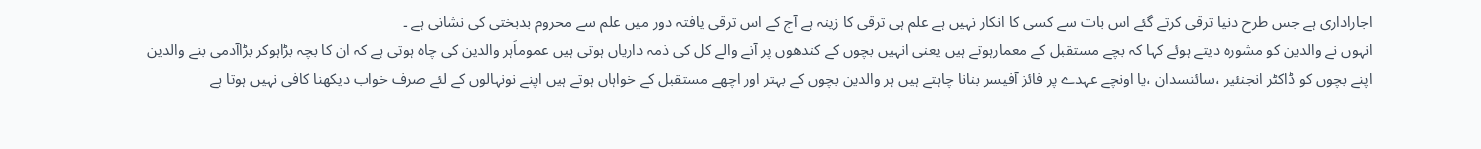اجاراداری ہے جس طرح دنیا ترقی کرتے گئے اس بات سے کسی کا انکار نہیں ہے علم ہی ترقی کا زینہ ہے آج کے اس ترقی یافتہ دور میں علم سے محروم بدبختی کی نشانی ہے ۔
انہوں نے والدین کو مشورہ دیتے ہوئے کہا کہ بچے مستقبل کے معمارہوتے ہیں یعنی انہیں بچوں کے کندھوں پر آنے والے کل کی ذمہ داریاں ہوتی ہیں عموماَہر والدین کی چاہ ہوتی ہے کہ ان کا بچہ بڑاہوکر بڑاآدمی بنے والدین اپنے بچوں کو ڈاکٹر انجنئیر ،سائنسدان ،یا اونچے عہدے پر فائز آفیسر بنانا چاہتے ہیں ہر والدین بچوں کے بہتر اور اچھے مستقبل کے خواہاں ہوتے ہیں اپنے نونہالوں کے لئے صرف خواب دیکھنا کافی نہیں ہوتا ہے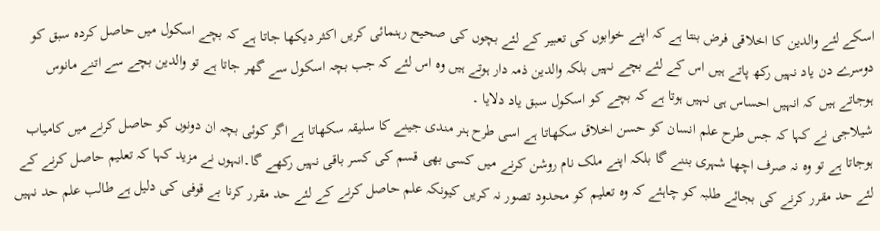اسکے لئے والدین کا اخلاقی فرض بنتا ہے کہ اپنے خوابوں کی تعبیر کے لئے بچوں کی صحیح رہنمائی کریں اکثر دیکھا جاتا ہے کہ بچے اسکول میں حاصل کردہ سبق کو دوسرے دن یاد نہیں رکھ پاتے ہیں اس کے لئے بچے نہیں بلکہ والدین ذمہ دار ہوتے ہیں وہ اس لئے کہ جب بچہ اسکول سے گھر جاتا ہے تو والدین بچے سے اتنے مانوس ہوجاتے ہیں کہ انہیں احساس ہی نہیں ہوتا ہے کہ بچے کو اسکول سبق یاد دلایا ۔
شیلاجی نے کہا کہ جس طرح علم انسان کو حسن اخلاق سکھاتا ہے اسی طرح ہنر مندی جینے کا سلیقہ سکھاتا ہے اگر کوئی بچہ ان دونوں کو حاصل کرنے میں کامیاب ہوجاتا ہے تو وہ نہ صرف اچھا شہری بننے گا بلکہ اپنے ملک نام روشن کرنے میں کسی بھی قسم کی کسر باقی نہیں رکھے گا۔انہوں نے مزید کہا کہ تعلیم حاصل کرنے کے لئے حد مقرر کرنے کی بجائے طلبہ کو چاہئے کہ وہ تعلیم کو محدود تصور نہ کریں کیونکہ علم حاصل کرنے کے لئے حد مقرر کرنا بے قوفی کی دلیل ہے طالب علم حد نہیں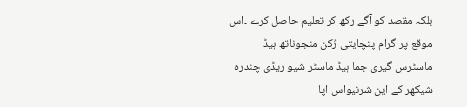بلکہ مقصد کو آگے رکھ کر تعلیم حاصل کرے ۔اس موقع پر گرام پنچایتی رُکن منجوناتھ ہیڈ ماسٹرس گیری جما ہیڈ ماسٹر شیو ریڈی چندرہ شیکھر کے این شرنیواس اپا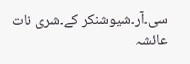سی۔آر۔شیوشنکر کے۔شری نات عائشہ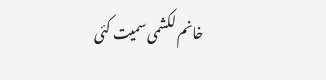خانم لکشمی سمیت کئی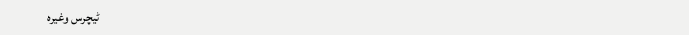ٹیچرس وغیرہ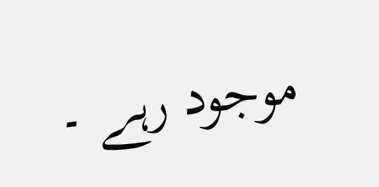موجود رہے ۔